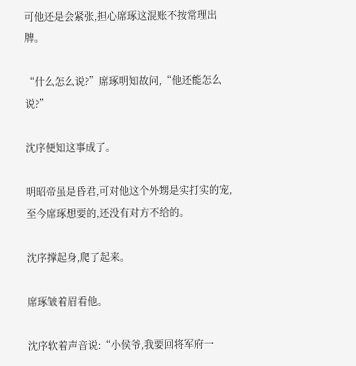可他还是会紧张,担心席琢这混账不按常理出牌。

“什么怎么说?”席琢明知故问,“他还能怎么说?”

沈序便知这事成了。

明昭帝虽是昏君,可对他这个外甥是实打实的宠,至今席琢想要的,还没有对方不给的。

沈序撑起身,爬了起来。

席琢皱着眉看他。

沈序软着声音说:“小侯爷,我要回将军府一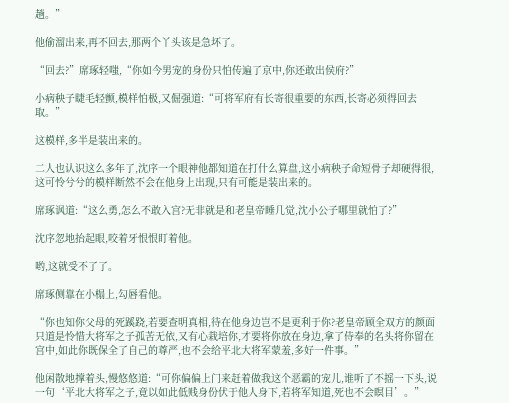趟。”

他偷溜出来,再不回去,那两个丫头该是急坏了。

“回去?”席琢轻嗤,“你如今男宠的身份只怕传遍了京中,你还敢出侯府?”

小病秧子睫毛轻颤,模样怕极,又倔强道:“可将军府有长寄很重要的东西,长寄必须得回去取。”

这模样,多半是装出来的。

二人也认识这么多年了,沈序一个眼神他都知道在打什么算盘,这小病秧子命短骨子却硬得很,这可怜兮兮的模样断然不会在他身上出现,只有可能是装出来的。

席琢讽道:“这么勇,怎么不敢入宫?无非就是和老皇帝睡几觉,沈小公子哪里就怕了?”

沈序忽地抬起眼,咬着牙恨恨盯着他。

哟,这就受不了了。

席琢侧靠在小榻上,勾唇看他。

“你也知你父母的死蹊跷,若要查明真相,待在他身边岂不是更利于你?老皇帝顾全双方的颜面只道是怜惜大将军之子孤苦无依,又有心栽培你,才要将你放在身边,拿了侍奉的名头将你留在宫中,如此你既保全了自己的尊严,也不会给平北大将军蒙羞,多好一件事。”

他闲散地撑着头,慢悠悠道:“可你偏偏上门来赶着做我这个恶霸的宠儿,谁听了不摇一下头,说一句‘平北大将军之子,竟以如此低贱身份伏于他人身下,若将军知道,死也不会瞑目’。”